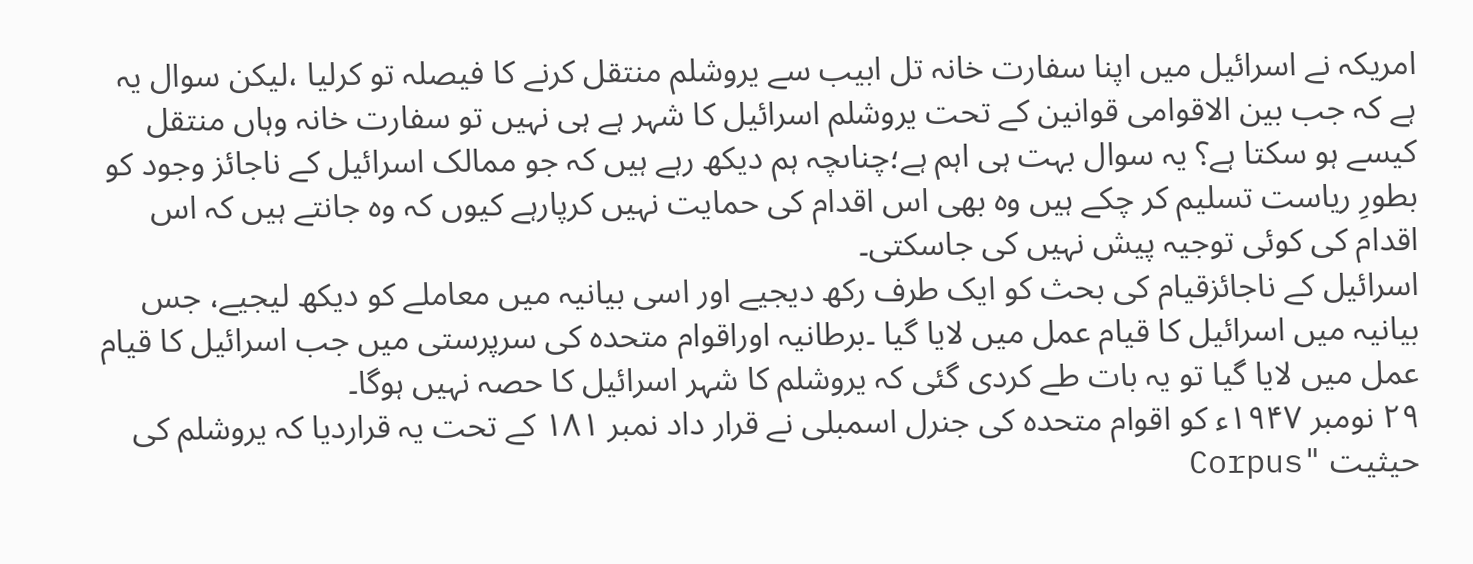امریکہ نے اسرائیل میں اپنا سفارت خانہ تل ابیب سے یروشلم منتقل کرنے کا فیصلہ تو کرلیا ،لیکن سوال یہ ہے کہ جب بین الاقوامی قوانین کے تحت یروشلم اسرائیل کا شہر ہے ہی نہیں تو سفارت خانہ وہاں منتقل کیسے ہو سکتا ہے؟ یہ سوال بہت ہی اہم ہے؛چناںچہ ہم دیکھ رہے ہیں کہ جو ممالک اسرائیل کے ناجائز وجود کو بطورِ ریاست تسلیم کر چکے ہیں وہ بھی اس اقدام کی حمایت نہیں کرپارہے کیوں کہ وہ جانتے ہیں کہ اس اقدام کی کوئی توجیہ پیش نہیں کی جاسکتی۔
اسرائیل کے ناجائزقیام کی بحث کو ایک طرف رکھ دیجیے اور اسی بیانیہ میں معاملے کو دیکھ لیجیے، جس بیانیہ میں اسرائیل کا قیام عمل میں لایا گیا ۔برطانیہ اوراقوام متحدہ کی سرپرستی میں جب اسرائیل کا قیام عمل میں لایا گیا تو یہ بات طے کردی گئی کہ یروشلم کا شہر اسرائیل کا حصہ نہیں ہوگا۔
۲۹ نومبر ۱۹۴۷ء کو اقوام متحدہ کی جنرل اسمبلی نے قرار داد نمبر ۱۸۱ کے تحت یہ قراردیا کہ یروشلم کی حیثیت "Corpus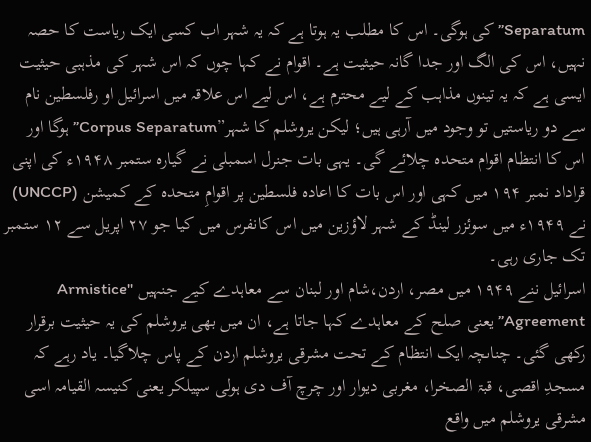Separatum” کی ہوگی۔ اس کا مطلب یہ ہوتا ہے کہ یہ شہر اب کسی ایک ریاست کا حصہ نہیں، اس کی الگ اور جدا گانہ حیثیت ہے۔ اقوام نے کہا چوں کہ اس شہر کی مذہبی حیثیت ایسی ہے کہ یہ تینوں مذاہب کے لیے محترم ہے، اس لیے اس علاقہ میں اسرائیل او رفلسطین نام سے دو ریاستیں تو وجود میں آرہی ہیں؛ لیکن یروشلم کا شہر”Corpus Separatum” ہوگا اور اس کا انتظام اقوام متحدہ چلائے گی۔ یہی بات جنرل اسمبلی نے گیارہ ستمبر ۱۹۴۸ء کی اپنی قراداد نمبر ۱۹۴ میں کہی اور اس بات کا اعادہ فلسطین پر اقوامِ متحدہ کے کمیشن (UNCCP) نے ۱۹۴۹ء میں سوئزر لینڈ کے شہر لاؤزین میں اس کانفرس میں کیا جو ۲۷ اپریل سے ۱۲ ستمبر تک جاری رہی۔
اسرائیل ننے ۱۹۴۹ میں مصر، اردن،شام اور لبنان سے معاہدے کیے جنہیں "Armistice Agreement” یعنی صلح کے معاہدے کہا جاتا ہے، ان میں بھی یروشلم کی یہ حیثیت برقرار رکھی گئی۔ چناںچہ ایک انتظام کے تحت مشرقی یروشلم اردن کے پاس چلاگیا۔ یاد رہے کہ مسجدِ اقصی، قبۃ الصخرا، مغربی دیوار اور چرچ آف دی ہولی سپیلکر یعنی کنیسہ القیامہ اسی مشرقی یروشلم میں واقع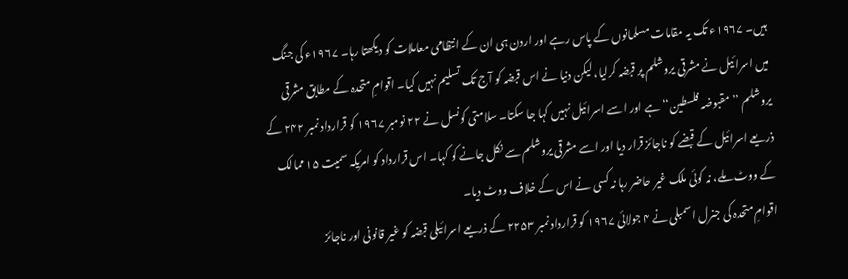ہیں۔ ۱۹۶۷ء تک یہ مقامات مسلمانوں کے پاس رہے اور اردن ہی ان کے انتظامی معاملات کو دیکھتا رہا۔ ۱۹۶۷ء کی جنگ میں اسرائیل نے مشرقی یروشلم پر قبضہ کرلیا، لیکن دنیا نے اس قبضہ کو آج تک تسلیم نہیں کیا۔ اقوامِ متحدہ کے مطابق مشرقی یروشلم ’’مقبوضہ فلسطین‘‘ ہے اور اسے اسرائیل نہیں کہا جا سکتا۔ سلامتی کونسل نے ۲۲ نومبر ۱۹۶۷ کو قرارداد نمبر ۲۴۲ کے ذریعے اسرائیل کے قبضے کو ناجائز قرار دیا اور اسے مشرقی یروشلم سے نکل جانے کو کہا۔ اس قرارداد کو امریکہ سمیت ۱۵ ممالک کے ووٹ ملے، نہ کوئی ملک غیر حاضر رہا نہ کسی نے اس کے خلاف ووٹ دیا۔
اقوامِ متحدہ کی جنرل اسمبلی نے ۴ جولائی ۱۹۶۷ کو قرارداد نمبر ۲۲۵۳ کے ذریعے اسرائیلی قبضہ کو غیر قانونی اور ناجائز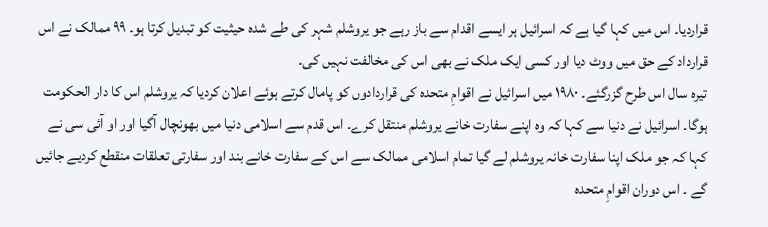قراردیا۔ اس میں کہا گیا ہے کہ اسرائیل ہر ایسے اقدام سے باز رہے جو یروشلم شہر کی طے شدہ حیثیت کو تبدیل کرتا ہو۔ ۹۹ ممالک نے اس قرارداد کے حق میں ووٹ دیا اور کسی ایک ملک نے بھی اس کی مخالفت نہیں کی۔
تیرہ سال اس طرح گزرگئے۔ ۱۹۸۰ میں اسرائیل نے اقوامِ متحدہ کی قراردادوں کو پامال کرتے ہوئے اعلان کردیا کہ یروشلم اس کا دار الحکومت ہوگا۔ اسرائیل نے دنیا سے کہا کہ وہ اپنے سفارت خانے یروشلم منتقل کرے۔ اس قدم سے اسلامی دنیا میں بھونچال آگیا اور او آئی سی نے کہا کہ جو ملک اپنا سفارت خانہ یروشلم لے گیا تمام اسلامی ممالک سے اس کے سفارت خانے بند اور سفارتی تعلقات منقطع کردیے جائیں گے ۔ اس دوران اقوامِ متحدہ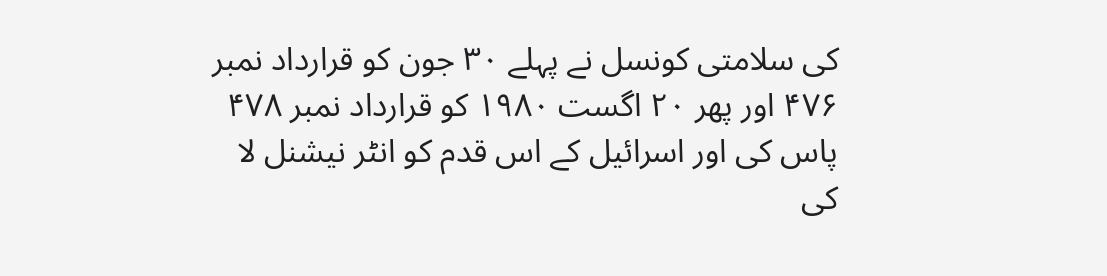کی سلامتی کونسل نے پہلے ۳۰ جون کو قرارداد نمبر ۴۷۶ اور پھر ۲۰ اگست ۱۹۸۰ کو قرارداد نمبر ۴۷۸ پاس کی اور اسرائیل کے اس قدم کو انٹر نیشنل لا کی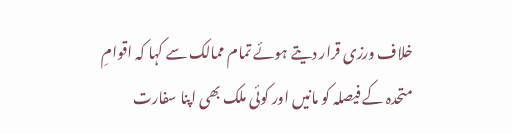خلاف ورزی قرار دیتے ہوئے تمام ممالک سے کہا کہ اقوامِ متحدہ کے فیصلہ کو مانیں اور کوئی ملک بھی اپنا سفارت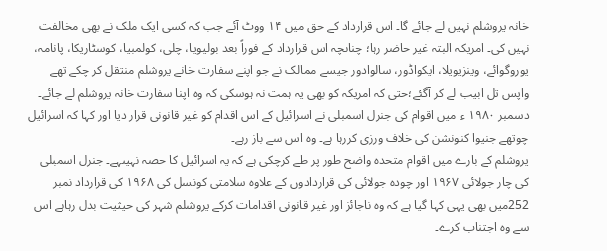خانہ یروشلم نہیں لے جائے گا۔ اس قرارداد کے حق میں ۱۴ ووٹ آئے جب کہ کسی ایک ملک نے بھی مخالفت نہیں کی۔ امریکہ البتہ غیر حاضر رہا؛ چناںچہ اس قرارداد کے فوراً بعد بولیویا، چلی، کولمبیا، کوسٹاریکا، پانامہ، یوروگوائے، وینزیویلا، ایکواڈور، سالوادور جیسے ممالک نے جو اپنے سفارت خانے یروشلم منتقل کر چکے تھے واپس تل ابیب لے کر آگئے؛حتی کہ امریکہ کو بھی یہ ہمت نہ ہوسکی کہ وہ اپنا سفارت خانہ یروشلم لے جائے۔ دسمبر ۱۹۸۰ ء میں اقوام کی جنرل اسمبلی نے اسرائیل کے اس اقدام کو غیر قانونی قرار دیا اور کہا کہ اسرائیل چوتھے جنیوا کنونشن کی خلاف ورزی کررہا ہے۔ وہ اس سے باز رہے۔
یروشلم کے بارے میں اقوام متحدہ واضح طور پر طے کرچکی ہے کہ یہ اسرائیل کا حصہ نہیںہے۔ جنرل اسمبلی کی چار جولائی ۱۹۶۷ اور چودہ جولائی کی قراردادوں کے علاوہ سلامتی کونسل کی ۱۹۶۸ کی قرارداد نمبر 252میں بھی یہی کہا گیا ہے کہ وہ ناجائز اور غیر قانونی اقدامات کرکے یروشلم شہر کی حیثیت بدل رہاہے اس سے وہ اجتناب کرے۔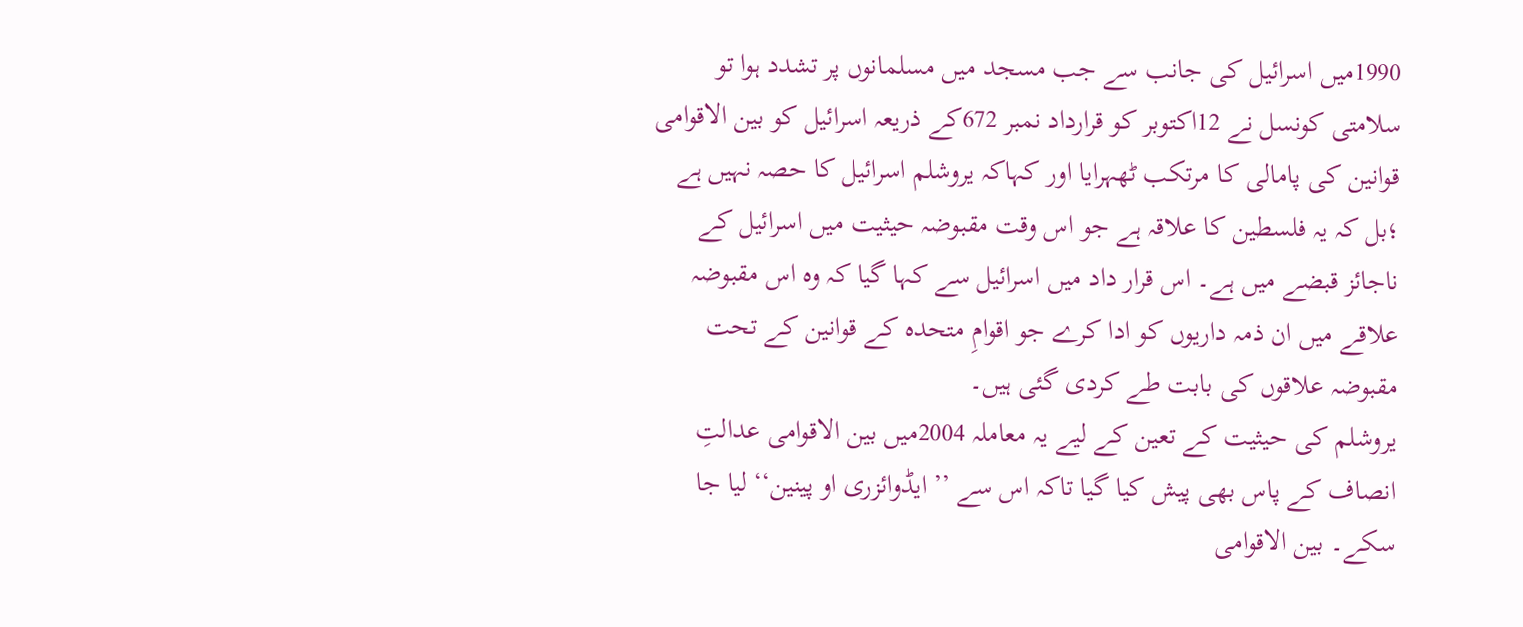1990میں اسرائیل کی جانب سے جب مسجد میں مسلمانوں پر تشدد ہوا تو سلامتی کونسل نے 12اکتوبر کو قرارداد نمبر 672کے ذریعہ اسرائیل کو بین الاقوامی قوانین کی پامالی کا مرتکب ٹھہرایا اور کہاکہ یروشلم اسرائیل کا حصہ نہیں ہے ؛بل کہ یہ فلسطین کا علاقہ ہے جو اس وقت مقبوضہ حیثیت میں اسرائیل کے ناجائز قبضے میں ہے۔ اس قرار داد میں اسرائیل سے کہا گیا کہ وہ اس مقبوضہ علاقے میں ان ذمہ داریوں کو ادا کرے جو اقوامِ متحدہ کے قوانین کے تحت مقبوضہ علاقوں کی بابت طے کردی گئی ہیں۔
یروشلم کی حیثیت کے تعین کے لیے یہ معاملہ 2004میں بین الاقوامی عدالتِ انصاف کے پاس بھی پیش کیا گیا تاکہ اس سے ’’ ایڈوائزری او پینین‘‘ لیا جا سکے۔ بین الاقوامی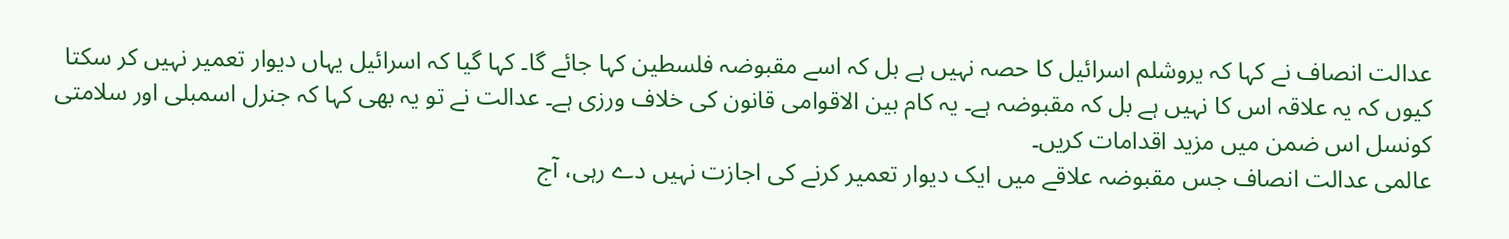عدالت انصاف نے کہا کہ یروشلم اسرائیل کا حصہ نہیں ہے بل کہ اسے مقبوضہ فلسطین کہا جائے گا۔ کہا گیا کہ اسرائیل یہاں دیوار تعمیر نہیں کر سکتا کیوں کہ یہ علاقہ اس کا نہیں ہے بل کہ مقبوضہ ہے۔ یہ کام بین الاقوامی قانون کی خلاف ورزی ہے۔ عدالت نے تو یہ بھی کہا کہ جنرل اسمبلی اور سلامتی کونسل اس ضمن میں مزید اقدامات کریں۔
عالمی عدالت انصاف جس مقبوضہ علاقے میں ایک دیوار تعمیر کرنے کی اجازت نہیں دے رہی، آج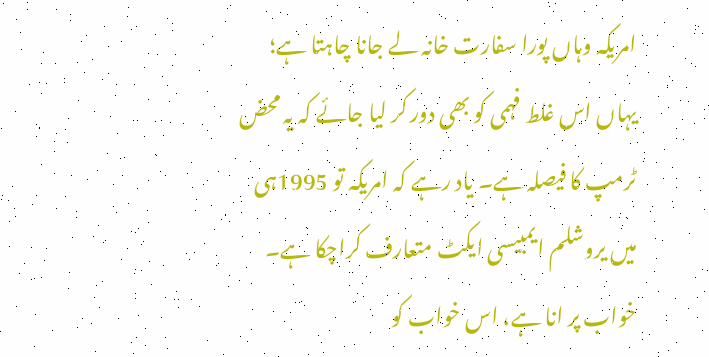امریکہ وہاں پورا سفارت خانہ لے جانا چاہتا ہے؛ یہاں اس غلط فہمی کو بھی دور کر لیا جائے کہ یہ محض ٹرمپ کا فیصلہ ہے۔ یاد رہے کہ امریکہ تو 1995ہی میں یروشلم ایمبیسی ایکٹ متعارف کراچکا ہے۔ خواب پر انا ہے، اس خواب کو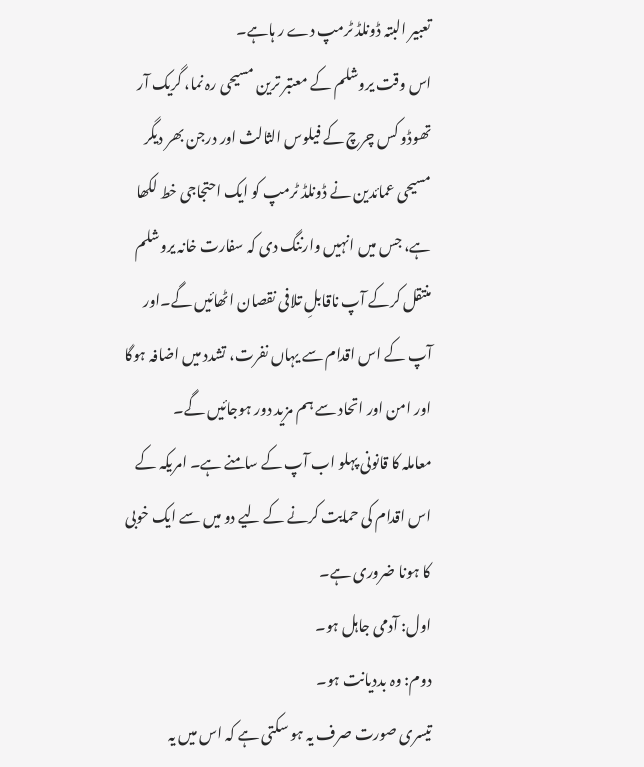تعبیر البتہ ڈونلڈ ٹرمپ دے ر ہاہے۔
اس وقت یروشلم کے معتبر ترین مسیحی رہ نما، گریک آر تھوڈو کس چرچ کے فیلوس الثالث اور درجن بھر دیگر مسیحی عمائدین نے ڈونلڈ ٹرمپ کو ایک احتجاجی خط لکھا ہے، جس میں انہیں وارننگ دی کہ سفارت خانہ یروشلم منتقل کرکے آپ ناقابلِ تلافی نقصان اٹھائیں گے۔اور آپ کے اس اقدام سے یہاں نفرت، تشدد میں اضافہ ہوگا اور امن اور اتحاد سے ہم مزید دور ہوجائیں گے۔
معاملہ کا قانونی پہلو اب آپ کے سامنے ہے۔ امریکہ کے اس اقدام کی حمایت کرنے کے لیے دو میں سے ایک خوبی کا ہونا ضروری ہے۔
اول: آدمی جاہل ہو۔
دوم: وہ بددیانت ہو۔
تیسری صورت صرف یہ ہو سکتی ہے کہ اس میں یہ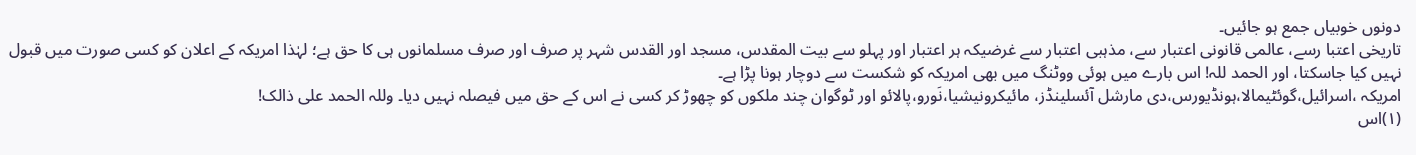دونوں خوبیاں جمع ہو جائیں۔
تاریخی اعتبا رسے، عالمی قانونی اعتبار سے، مذہبی اعتبار سے غرضیکہ ہر اعتبار اور پہلو سے بیت المقدس، مسجد اور القدس شہر پر صرف اور صرف مسلمانوں ہی کا حق ہے؛ لہٰذا امریکہ کے اعلان کو کسی صورت میں قبول نہیں کیا جاسکتا، اور الحمد للہ! اس بارے میں ہوئی ووٹنگ میں بھی امریکہ کو شکست سے دوچار ہونا پڑا ہے۔
امریکہ ،اسرائیل،گوئٹیمالا،ہونڈیورس،دی مارشل آئسلینڈز، مائیکرونیشیا،نَورو،پالائو اور ٹوگوان چند ملکوں کو چھوڑ کر کسی نے اس کے حق میں فیصلہ نہیں دیا۔ وللہ الحمد علی ذالک!
(۱)اس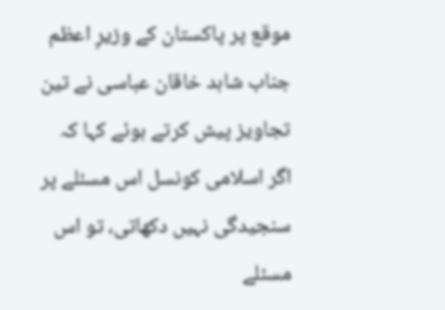موقع پر پاکستان کے وزیرِ اعظم جناب شاہد خاقان عباسی نے تین تجاویز پیش کرتے ہوئے کہا کہ اگر اسلامی کونسل اس مسئلے پر سنجیدگی نہیں دکھاتی، تو اس مسئلے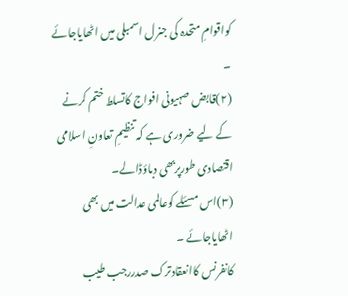کواقوامِ متحدہ کی جنرل اسمبلی میں اٹھایاجائے ۔
(۲)قابض صہیونی افواج کاتسلط ختم کرنے کے لیے ضروری ہے کہ تنظیمِ تعاونِ اسلامی اقتصادی طورپربھی دباؤڈالے۔
(۳)اس مسئلے کوعالمی عدالت میں بھی اٹھایاجائے ۔
کانفرنس کاانعقادترک صدررجب طیب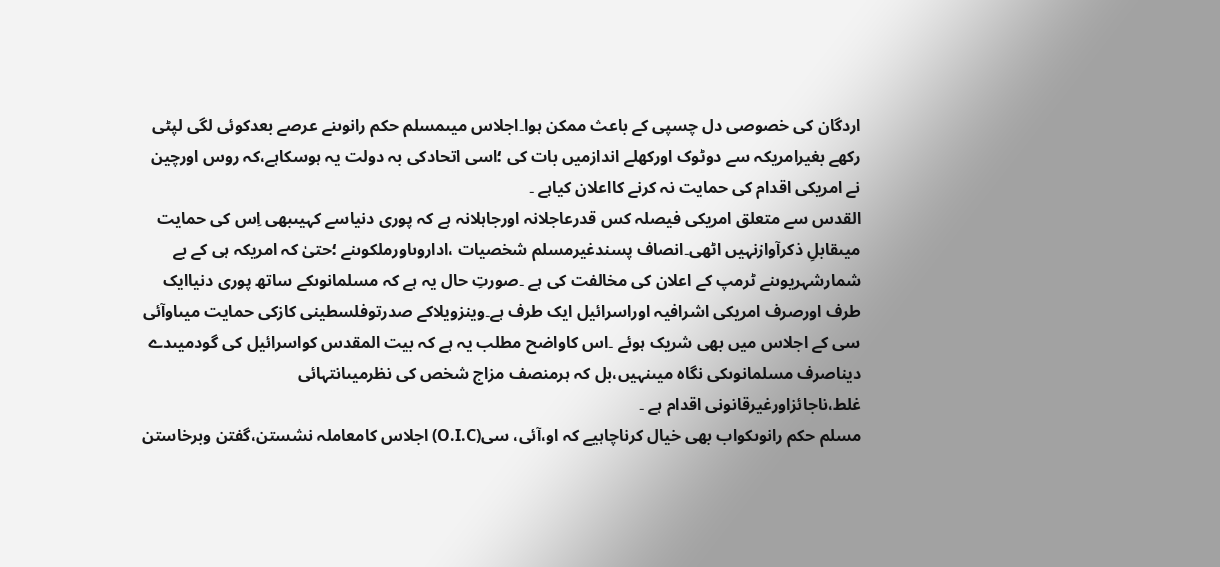اردگان کی خصوصی دل چسپی کے باعث ممکن ہوا۔اجلاس میںمسلم حکم رانوںنے عرصے بعدکوئی لگی لپٹی رکھے بغیرامریکہ سے دوٹوک اورکھلے اندازمیں بات کی ؛اسی اتحادکی بہ دولت یہ ہوسکاہے،کہ روس اورچین نے امریکی اقدام کی حمایت نہ کرنے کااعلان کیاہے ۔
القدس سے متعلق امریکی فیصلہ کس قدرعاجلانہ اورجاہلانہ ہے کہ پوری دنیاسے کہیںبھی اِس کی حمایت میںقابلِ ذکرآوازنہیں اٹھی۔انصاف پسندغیرمسلم شخصیات ،اداروںاورملکوںنے ؛حتیٰ کہ امریکہ ہی کے بے شمارشہریوںنے ٹرمپ کے اعلان کی مخالفت کی ہے ۔صورتِ حال یہ ہے کہ مسلمانوںکے ساتھ پوری دنیاایک طرف اورصرف امریکی اشرافیہ اوراسرائیل ایک طرف ہے۔وینزویلاکے صدرتوفلسطینی کازکی حمایت میںاوآئی سی کے اجلاس میں بھی شریک ہوئے ۔اس کاواضح مطلب یہ ہے کہ بیت المقدس کواسرائیل کی گودمیںدے دیناصرف مسلمانوںکی نگاہ میںنہیں،بل کہ ہرمنصف مزاج شخص کی نظرمیںانتہائی غلط،ناجائزاورغیرقانونی اقدام ہے ۔
مسلم حکم رانوںکواب بھی خیال کرناچاہیے کہ او،آئی، سی(O.I.C) اجلاس کامعاملہ نشستن،گفتن وبرخاستن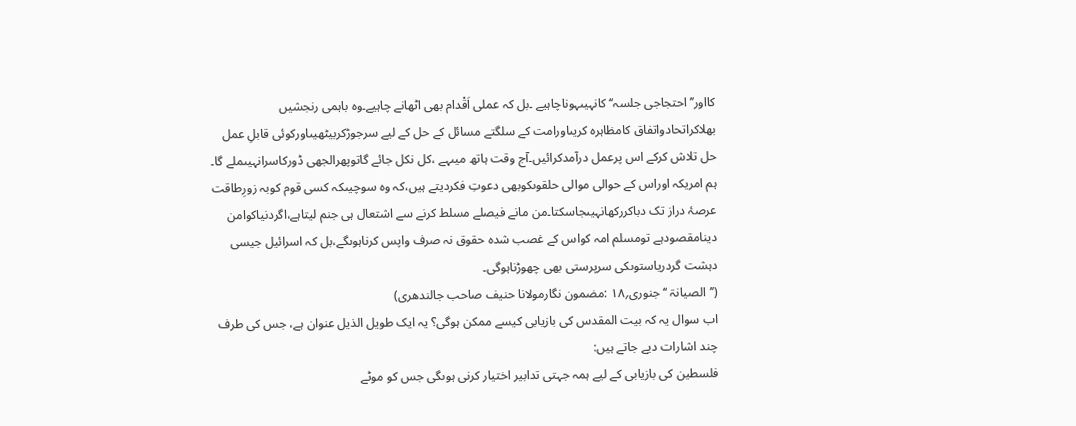کااور’’احتجاجی جلسہ‘‘کانہیںہوناچاہیے ۔بل کہ عملی اَقْدام بھی اٹھانے چاہیے۔وہ باہمی رنجشیں بھلاکراتحادواتفاق کامظاہرہ کریںاورامت کے سلگتے مسائل کے حل کے لیے سرجوڑکربیٹھیںاورکوئی قابلِ عمل حل تلاش کرکے اس پرعمل درآمدکرائیں۔آج وقت ہاتھ میںہے ،کل نکل جائے گاتوپھرالجھی ڈورکاسرانہیںملے گا۔
ہم امریکہ اوراس کے حوالی موالی حلقوںکوبھی دعوتِ فکردیتے ہیں،کہ وہ سوچیںکہ کسی قوم کوبہ زورِطاقت عرصۂ دراز تک دباکررکھانہیںجاسکتا۔من مانے فیصلے مسلط کرنے سے اشتعال ہی جنم لیتاہے،اگردنیاکوامن دینامقصودہے تومسلم امہ کواس کے غصب شدہ حقوق نہ صرف واپس کرناہوںگے،بل کہ اسرائیل جیسی دہشت گردریاستوںکی سرپرستی بھی چھوڑناہوگی۔
(’’الصیانۃ ‘‘ جنوری؍۱۸ :مضمون نگارمولانا حنیف صاحب جالندھری)
اب سوال یہ کہ بیت المقدس کی بازیابی کیسے ممکن ہوگی؟ یہ ایک طویل الذیل عنوان ہے، جس کی طرف چند اشارات دیے جاتے ہیں:
فلسطین کی بازیابی کے لیے ہمہ جہتی تدابیر اختیار کرنی ہوںگی جس کو موٹے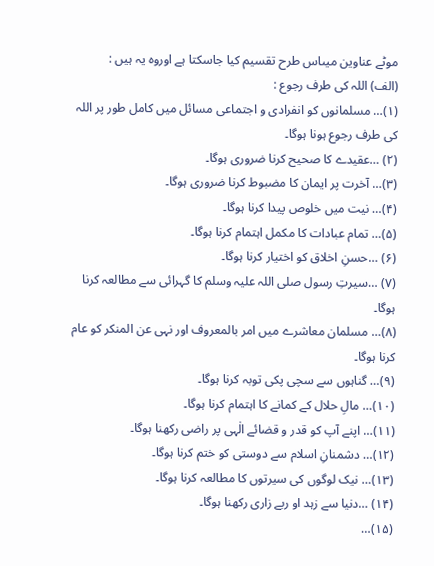موٹے عناوین میںاس طرح تقسیم کیا جاسکتا ہے اوروہ یہ ہیں :
(الف) اللہ کی طرف رجوع :
(۱)… مسلمانوں کو انفرادی و اجتماعی مسائل میں کامل طور پر اللہ کی طرف رجوع ہونا ہوگا۔
(۲) …عقیدے کا صحیح کرنا ضروری ہوگا۔
(۳)… آخرت پر ایمان کا مضبوط کرنا ضروری ہوگا۔
(۴)… نیت میں خلوص پیدا کرنا ہوگا۔
(۵)… تمام عبادات کا مکمل اہتمام کرنا ہوگا۔
(۶) …حسنِ اخلاق کو اختیار کرنا ہوگا۔
(۷) …سیرتِ رسول صلی اللہ علیہ وسلم کا گہرائی سے مطالعہ کرنا ہوگا۔
(۸)… مسلمان معاشرے میں امر بالمعروف اور نہی عن المنکر کو عام کرنا ہوگا۔
(۹)… گناہوں سے سچی پکی توبہ کرنا ہوگا۔
(۱۰)… مالِ حلال کے کمانے کا اہتمام کرنا ہوگا۔
(۱۱)… اپنے آپ کو قدر و قضائے الٰہی پر راضی رکھنا ہوگا۔
(۱۲)… دشمنانِ اسلام سے دوستی کو ختم کرنا ہوگا۔
(۱۳)… نیک لوگوں کی سیرتوں کا مطالعہ کرنا ہوگا۔
(۱۴) …دنیا سے زہد او ربے زاری رکھنا ہوگا۔
(۱۵)…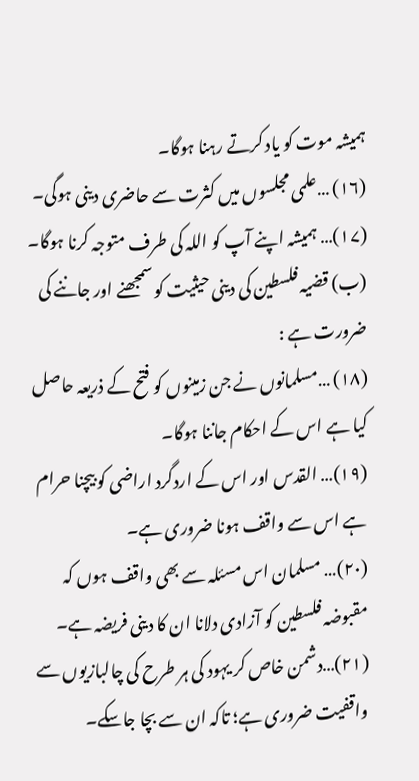ہمیشہ موت کو یاد کرتے رہنا ہوگا۔
(۱۶) …علمی مجلسوں میں کثرت سے حاضری دینی ہوگی۔
(۱۷)… ہمیشہ اپنے آپ کو اللہ کی طرف متوجہ کرنا ہوگا۔
(ب) قضیہ فلسطین کی دینی حیثیت کو سمجھنے اور جاننے کی ضرورت ہے :
(۱۸) …مسلمانوں نے جن زمینوں کو فتح کے ذریعہ حاصل کیا ہے اس کے احکام جاننا ہوگا۔
(۱۹)… القدس اور اس کے اردگرد اراضی کو بیچنا حرام ہے اس سے واقف ہونا ضروری ہے۔
(۲۰)… مسلمان اس مسئلہ سے بھی واقف ہوں کہ مقبوضہ فلسطین کو آزادی دلانا ان کا دینی فریضہ ہے۔
(۲۱)…دشمن خاص کر یہود کی ہر طرح کی چالبازیوں سے واقفیت ضروری ہے؛ تاکہ ان سے بچا جاسکے۔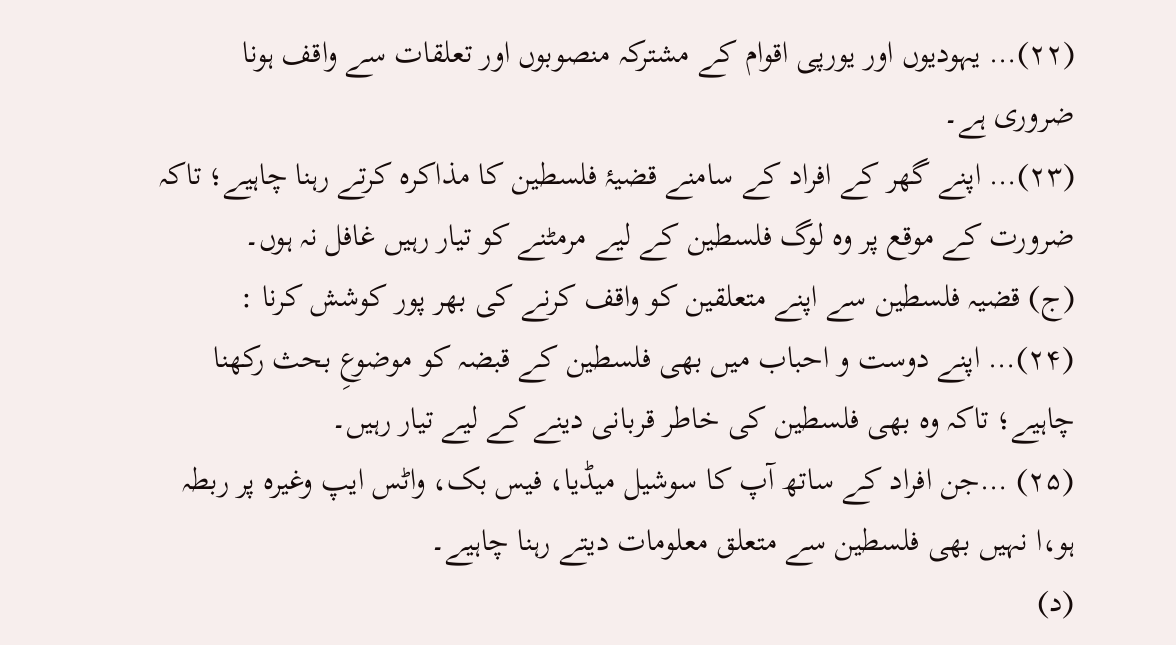(۲۲)… یہودیوں اور یورپی اقوام کے مشترکہ منصوبوں اور تعلقات سے واقف ہونا ضروری ہے۔
(۲۳)… اپنے گھر کے افراد کے سامنے قضیۂ فلسطین کا مذاکرہ کرتے رہنا چاہیے؛ تاکہ ضرورت کے موقع پر وہ لوگ فلسطین کے لیے مرمٹنے کو تیار رہیں غافل نہ ہوں۔
(ج) قضیہ فلسطین سے اپنے متعلقین کو واقف کرنے کی بھر پور کوشش کرنا :
(۲۴)… اپنے دوست و احباب میں بھی فلسطین کے قبضہ کو موضوعِ بحث رکھنا چاہیے؛ تاکہ وہ بھی فلسطین کی خاطر قربانی دینے کے لیے تیار رہیں۔
(۲۵) …جن افراد کے ساتھ آپ کا سوشیل میڈیا، فیس بک، واٹس ایپ وغیرہ پر ربطہ ہو،ا نہیں بھی فلسطین سے متعلق معلومات دیتے رہنا چاہیے۔
(د)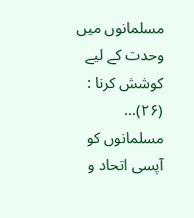مسلمانوں میں وحدت کے لیے کوشش کرنا :
(۲۶)… مسلمانوں کو آپسی اتحاد و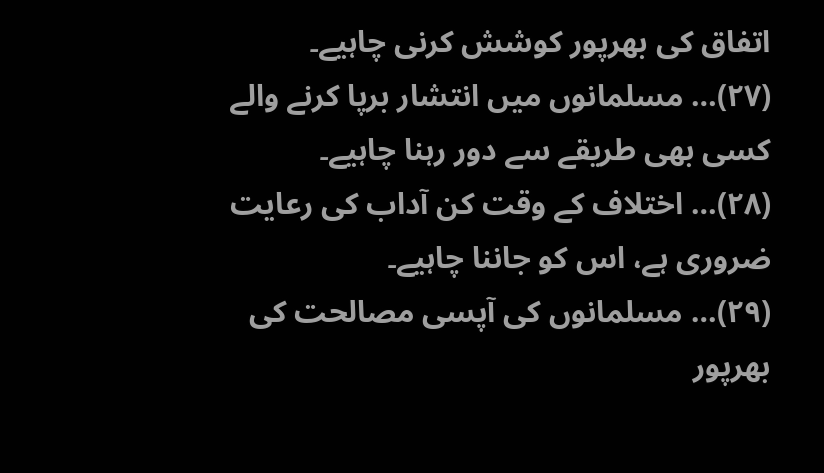اتفاق کی بھرپور کوشش کرنی چاہیے۔
(۲۷)… مسلمانوں میں انتشار برپا کرنے والے کسی بھی طریقے سے دور رہنا چاہیے۔
(۲۸)… اختلاف کے وقت کن آداب کی رعایت ضروری ہے، اس کو جاننا چاہیے۔
(۲۹)… مسلمانوں کی آپسی مصالحت کی بھرپور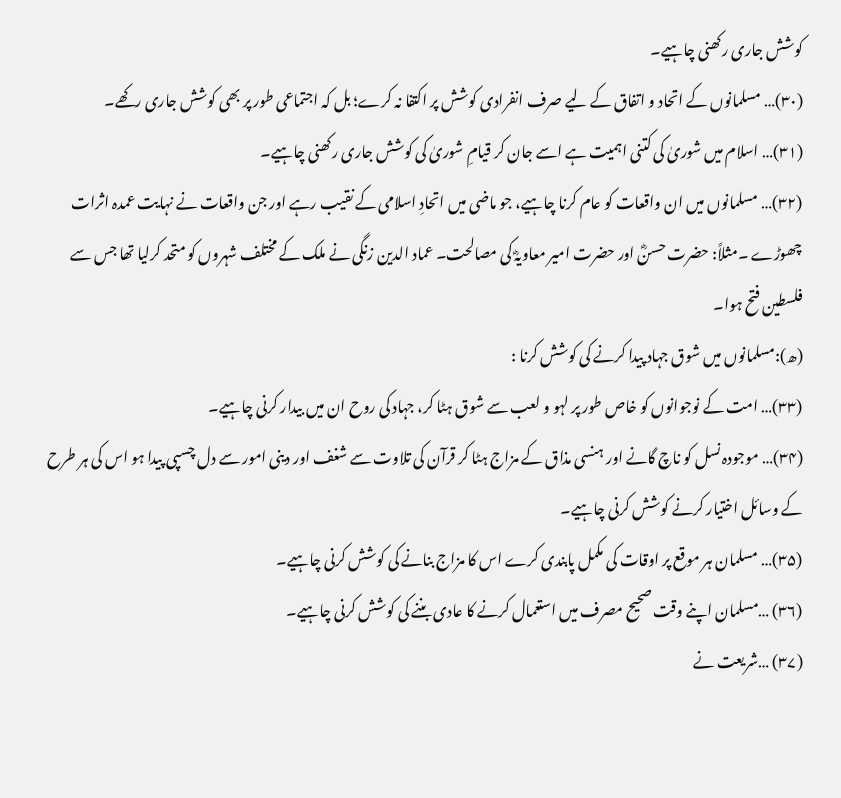کوشش جاری رکھنی چاہیے۔
(۳۰)… مسلمانوں کے اتحاد و اتفاق کے لیے صرف انفرادی کوشش پر اکتفا نہ کرے؛ بل کہ اجتماعی طور پر بھی کوشش جاری رکھے۔
(۳۱)… اسلام میں شوریٰ کی کتنی اہمیت ہے اسے جان کر قیامِ شوریٰ کی کوشش جاری رکھنی چاہیے۔
(۳۲)… مسلمانوں میں ان واقعات کو عام کرنا چاہیے، جو ماضی میں اتحادِ اسلامی کے نقیب رہے اور جن واقعات نے نہایت عمدہ اثرات چھوڑے ۔مثلاً: حضرت حسنؓ اور حضرت امیر معاویہؓ کی مصالحت۔ عماد الدین زنگی نے ملک کے مختلف شہروں کو متحد کرلیا تھا جس سے فلسطین فتح ہوا۔
(ھ):مسلمانوں میں شوق جہاد پیدا کرنے کی کوشش کرنا :
(۳۳)… امت کے نوجوانوں کو خاص طور پر لہو و لعب سے شوق ہٹا کر، جہاد کی روح ان میں بیدار کرنی چاہیے۔
(۳۴)… موجودہ نسل کو ناچ گانے اور ہنسی مذاق کے مزاج ہٹا کر قرآن کی تلاوت سے شغف اور دینی امور سے دل چسپی پیدا ہو اس کی ہر طرح کے وسائل اختیار کرنے کوشش کرنی چاہیے۔
(۳۵)… مسلمان ہر موقع پر اوقات کی مکمل پابندی کرے اس کا مزاج بنانے کی کوشش کرنی چاہیے۔
(۳۶) …مسلمان اپنے وقت صحیح مصرف میں استعمال کرنے کا عادی بننے کی کوشش کرنی چاہیے۔
(۳۷) …شریعت نے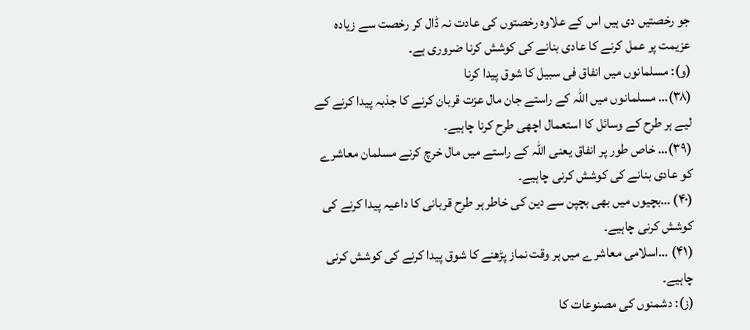جو رخصتیں دی ہیں اس کے علاوہ رخصتوں کی عادت نہ ڈال کر رخصت سے زیادہ عزیمت پر عمل کرنے کا عادی بنانے کی کوشش کرنا ضروری ہے۔
(و): مسلمانوں میں انفاق فی سبیل کا شوق پیدا کرنا
(۳۸)… مسلمانوں میں اللہ کے راستے جان مال عزت قربان کرنے کا جذبہ پیدا کرنے کے لیے ہر طرح کے وسائل کا استعمال اچھی طرح کرنا چاہیے۔
(۳۹)… خاص طور پر انفاق یعنی اللہ کے راستے میں مال خرچ کرنے مسلمان معاشرے کو عادی بنانے کی کوشش کرنی چاہیے۔
(۴۰) …بچیوں میں بھی بچپن سے دین کی خاطر ہر طرح قربانی کا داعیہ پیدا کرنے کی کوشش کرنی چاہیے۔
(۴۱) …اسلامی معاشرے میں ہر وقت نماز پڑھنے کا شوق پیدا کرنے کی کوشش کرنی چاہیے۔
(ز): دشمنوں کی مصنوعات کا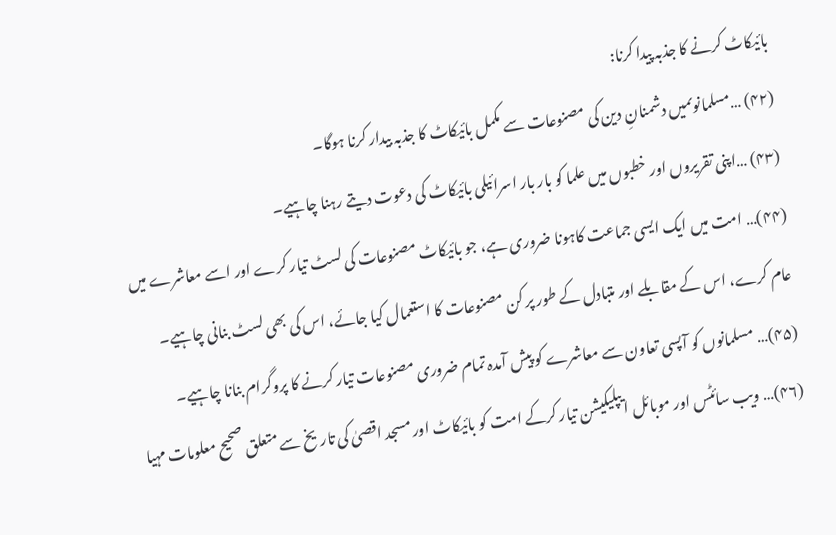بائیکاٹ کرنے کا جذبہ پیدا کرنا:
(۴۲) …مسلمانوںمیں دشمنانِ دین کی مصنوعات سے مکمل بائیکاٹ کا جذبہ بیدار کرنا ہوگا۔
(۴۳) …اپنی تقریروں اور خطبوں میں علما کو بار بار اسرائیلی بائیکاٹ کی دعوت دیتے رہنا چاہیے۔
(۴۴)… امت میں ایک ایسی جماعت کاہونا ضروری ہے، جو بائیکاٹ مصنوعات کی لسٹ تیار کرے اور اسے معاشرے میں عام کرے، اس کے مقابلے اور متبادل کے طور پر کن مصنوعات کا استعمال کیا جائے، اس کی بھی لسٹ بنانی چاہیے۔
(۴۵)… مسلمانوں کو آپسی تعاون سے معاشرے کو پیش آمدہ تمام ضروری مصنوعات تیار کرنے کا پروگرام بنانا چاہیے۔
(۴۶)… ویب سائٹس اور موبائل ایپلیکیشن تیار کرکے امت کو بائیکاٹ اور مسجد اقصیٰ کی تاریخ سے متعلق صحیح معلومات مہیا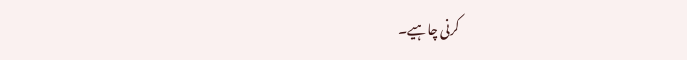کرنی چاہیے۔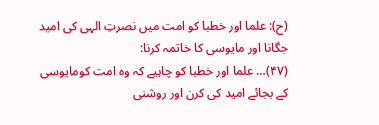(ح): علما اور خطبا کو امت میں نصرتِ الہی کی امید جگانا اور مایوسی کا خاتمہ کرنا:
(۴۷)… علما اور خطبا کو چاہیے کہ وہ امت کومایوسی کے بجائے امید کی کرن اور روشنی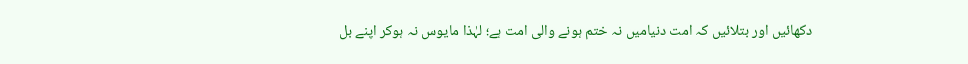دکھائیں اور بتلائیں کہ امت دنیامیں نہ ختم ہونے والی امت ہے؛ لہٰذا مایوس نہ ہوکر اپنے بل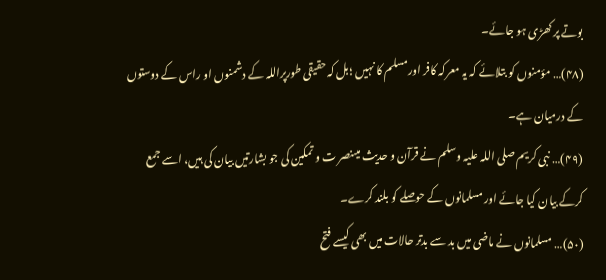بوتے پر کھڑی ہو جائے۔
(۴۸)… مؤمنوں کو بتلائے کہ یہ معرکہ کافر اورمسلم کا نہیں ؛بل کہ حقیقی طورپراللہ کے دشمنوں او راس کے دوستوں کے درمیان ہے۔
(۴۹)… نبی کریم صلی اللہ علیہ وسلم نے قرآن و حدیث میںنصر ت و تمکین کی جو بشارتیں بیان کی ہیں، اسے جمع کرکے بیان کیا جائے اور مسلمانوں کے حوصلے کو بلند کرے۔
(۵۰)… مسلمانوں نے ماضی میں بد سے بدتر حالات میں بھی کیسے فتح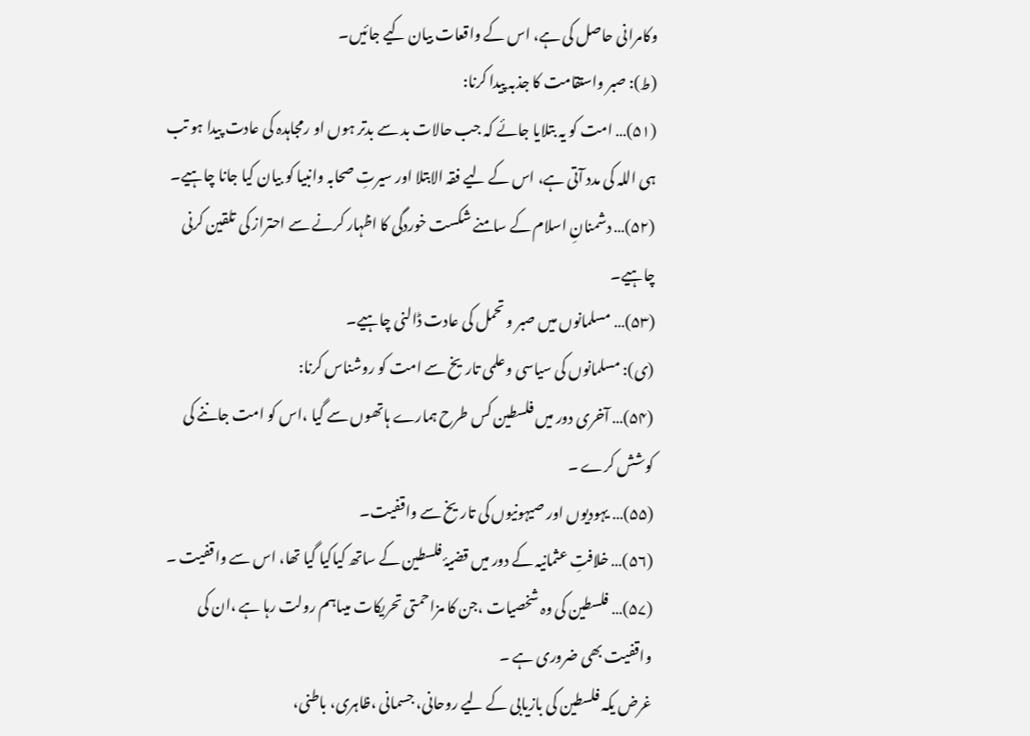وکامرانی حاصل کی ہے، اس کے واقعات بیان کیے جائیں۔
(ط): صبر واستقامت کا جذبہ پیدا کرنا:
(۵۱)… امت کو یہ بتلایا جائے کہ جب حالات بد سے بدتر ہوں او رمجاہدہ کی عادت پیدا ہو تب ہی اللہ کی مدد آتی ہے، اس کے لیے فقہ الابتلا اور سیرتِ صحابہ وانبیا کو بیان کیا جانا چاہیے۔
(۵۲)… دشمنانِ اسلام کے سامنے شکست خوردگی کا اظہار کرنے سے احتراز کی تلقین کرنی چاہیے۔
(۵۳)… مسلمانوں میں صبر و تحمل کی عادت ڈالنی چاہیے۔
(ی): مسلمانوں کی سیاسی وعلمی تاریخ سے امت کو روشناس کرنا:
(۵۴)… آخری دور میں فلسطین کس طرح ہمارے ہاتھوں سے گیا ،اس کو امت جاننے کی کوشش کرے ۔
(۵۵)… یہودیوں اور صیہونیوں کی تاریخ سے واقفیت۔
(۵۶)… خلافتِ عثمانیہ کے دور میں قضیۂ فلسطین کے ساتھ کیاکیا گیا تھا، اس سے واقفیت ۔
(۵۷)… فلسطین کی وہ شخصیات ،جن کا مزاحمتی تحریکات میںاہم رولت رہا ہے ،ان کی واقفیت بھی ضروری ہے ۔
غرض یکہ فلسطین کی بازیابی کے لیے روحانی، جسمانی ،ظاہری، باطنی،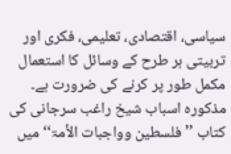سیاسی، اقتصادی، تعلیمی، فکری اور تربیتی ہر طرح کے وسائل کا استعمال مکمل طور پر کرنے کی ضرورت ہے۔ مذکورہ اسباب شیخ راغب سرجانی کی کتاب ’’فلسطین وواجبات الأمۃ‘‘ میں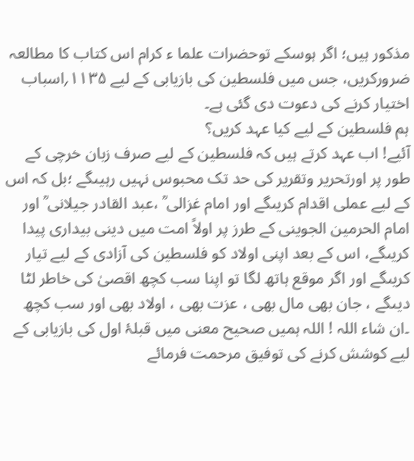مذکور ہیں؛ اگر ہوسکے توحضرات علما ء کرام اس کتاب کا مطالعہ ضرورکریں، جس میں فلسطین کی بازیابی کے لیے ۱۱۳۵؍اسباب اختیار کرنے کی دعوت دی گئی ہے۔
ہم فلسطین کے لیے کیا عہد کریں؟
آئیے! اب عہد کرتے ہیں کہ فلسطین کے لیے صرف زبان خرچی کے طور پر اورتحریر وتقریر کی حد تک محبوس نہیں رہیںگے ؛بل کہ اس کے لیے عملی اقدام کریںگے اور امام غزالی ؒ ،عبد القادر جیلانی ؒ اور امام الحرمین الجوینی کے طرز پر اولاً امت میں دینی بیداری پیدا کریںگے، اس کے بعد اپنی اولاد کو فلسطین کی آزادی کے لیے تیار کریںگے اور اگر موقع ہاتھ لگا تو اپنا سب کچھ اقصیٰ کی خاطر لٹا دیںگے ، جان بھی مال بھی ، عزت بھی ، اولاد بھی اور سب کچھ ۔ان شاء اللہ ! اللہ ہمیں صحیح معنی میں قبلۂ اول کی بازیابی کے لیے کوشش کرنے کی توفیق مرحمت فرمائے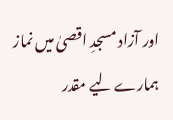اور آزاد مسجدِ اقصیٰ میں نماز ہمارے لیے مقدر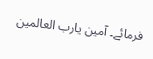فرمائے۔ آمین یارب العالمین